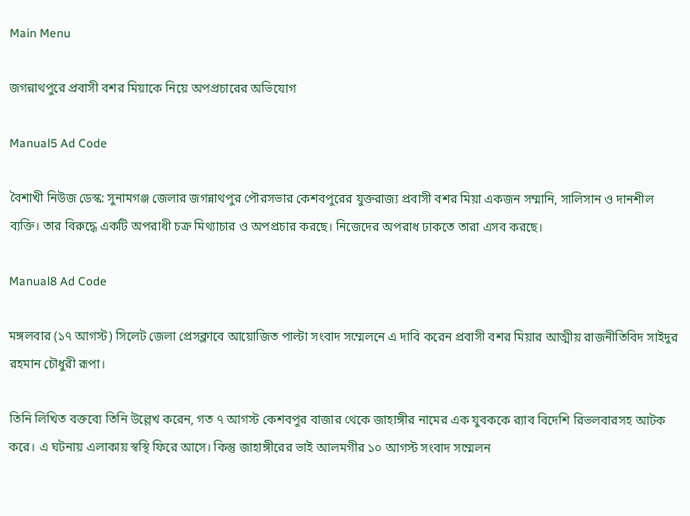Main Menu

জগন্নাথপুরে প্রবাসী বশর মিয়াকে নিয়ে অপপ্রচারের অভিযোগ

Manual5 Ad Code

বৈশাখী নিউজ ডেস্ক: সুনামগঞ্জ জেলার জগন্নাথপুর পৌরসভার কেশবপুরের যুক্তরাজ্য প্রবাসী বশর মিয়া একজন সম্মানি, সালিসান ও দানশীল ব্যক্তি। তার বিরুদ্ধে একটি অপরাধী চক্র মিথ্যাচার ও অপপ্রচার করছে। নিজেদের অপরাধ ঢাকতে তারা এসব করছে।

Manual8 Ad Code

মঙ্গলবার (১৭ আগস্ট) সিলেট জেলা প্রেসক্লাবে আয়োজিত পাল্টা সংবাদ সম্মেলনে এ দাবি করেন প্রবাসী বশর মিয়ার আত্মীয় রাজনীতিবিদ সাইদুর রহমান চৌধুরী রূপা।

তিনি লিখিত বক্তব্যে তিনি উল্লেখ করেন, গত ৭ আগস্ট কেশবপুর বাজার থেকে জাহাঙ্গীর নামের এক যুবককে র‌্যাব বিদেশি রিভলবারসহ আটক করে। এ ঘটনায় এলাকায় স্বস্থি ফিরে আসে। কিন্তু জাহাঙ্গীরের ভাই আলমগীর ১০ আগস্ট সংবাদ সম্মেলন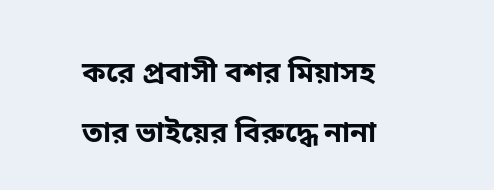করে প্রবাসী বশর মিয়াসহ তার ভাইয়ের বিরুদ্ধে নানা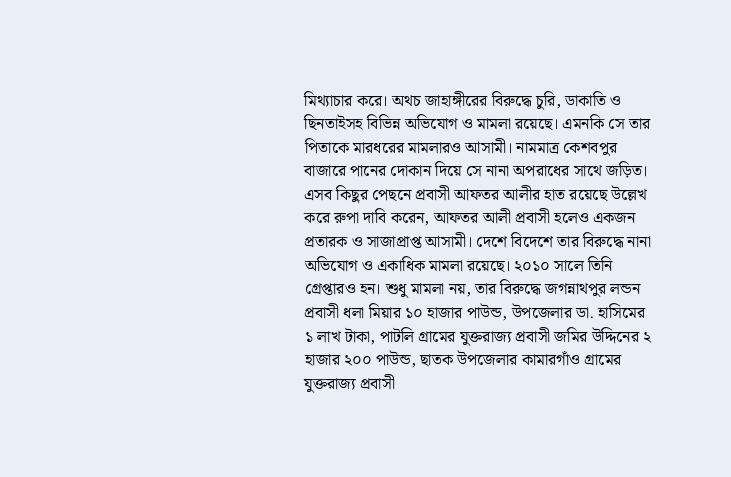মিথ্যাচার করে। অথচ জাহাঙ্গীরের বিরুদ্ধে চুরি, ডাকাতি ও ছিনতাইসহ বিভিন্ন অভিযোগ ও মামলা রয়েছে। এমনকি সে তার পিতাকে মারধরের মামলারও আসামী। নামমাত্র কেশবপুর বাজারে পানের দোকান দিয়ে সে নানা অপরাধের সাথে জড়িত। এসব কিছুর পেছনে প্রবাসী আফতর আলীর হাত রয়েছে উল্লেখ করে রুপা দাবি করেন, আফতর আলী প্রবাসী হলেও একজন প্রতারক ও সাজাপ্রাপ্ত আসামী। দেশে বিদেশে তার বিরুদ্ধে নানা অভিযোগ ও একাধিক মামলা রয়েছে। ২০১০ সালে তিনি গ্রেপ্তারও হন। শুধু মামলা নয়, তার বিরুদ্ধে জগন্নাথপুর লন্ডন প্রবাসী ধলা মিয়ার ১০ হাজার পাউন্ড, উপজেলার ডা. হাসিমের ১ লাখ টাকা, পাটলি গ্রামের যুক্তরাজ্য প্রবাসী জমির উদ্দিনের ২ হাজার ২০০ পাউন্ড, ছাতক উপজেলার কামারগাঁও গ্রামের যুক্তরাজ্য প্রবাসী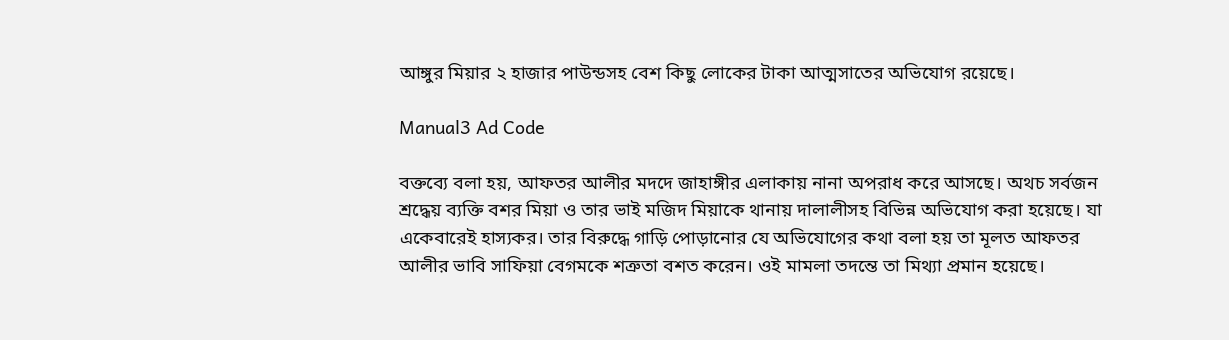আঙ্গুর মিয়ার ২ হাজার পাউন্ডসহ বেশ কিছু লোকের টাকা আত্মসাতের অভিযোগ রয়েছে।

Manual3 Ad Code

বক্তব্যে বলা হয়, আফতর আলীর মদদে জাহাঙ্গীর এলাকায় নানা অপরাধ করে আসছে। অথচ সর্বজন শ্রদ্ধেয় ব্যক্তি বশর মিয়া ও তার ভাই মজিদ মিয়াকে থানায় দালালীসহ বিভিন্ন অভিযোগ করা হয়েছে। যা একেবারেই হাস্যকর। তার বিরুদ্ধে গাড়ি পোড়ানোর যে অভিযোগের কথা বলা হয় তা মূলত আফতর আলীর ভাবি সাফিয়া বেগমকে শত্রুতা বশত করেন। ওই মামলা তদন্তে তা মিথ্যা প্রমান হয়েছে।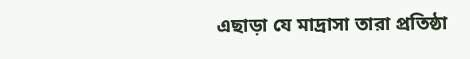এছাড়া যে মাদ্রাসা তারা প্রতিষ্ঠা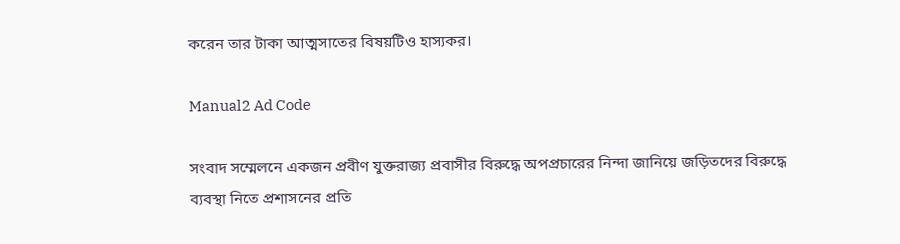করেন তার টাকা আত্মসাতের বিষয়টিও হাস্যকর।

Manual2 Ad Code

সংবাদ সম্মেলনে একজন প্রবীণ যুক্তরাজ্য প্রবাসীর বিরুদ্ধে অপপ্রচারের নিন্দা জানিয়ে জড়িতদের বিরুদ্ধে ব্যবস্থা নিতে প্রশাসনের প্রতি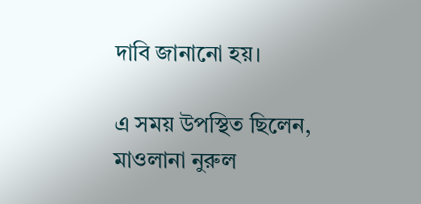দাবি জানানো হয়।

এ সময় উপস্থিত ছিলেন, মাওলানা নুরুল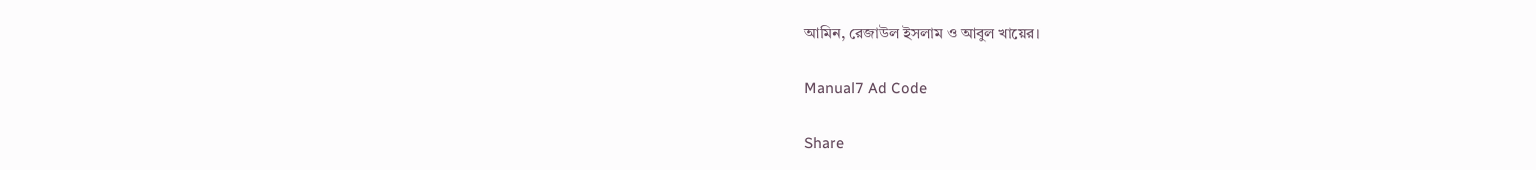আমিন, রেজাউল ইসলাম ও আবুল খায়ের।

Manual7 Ad Code

Share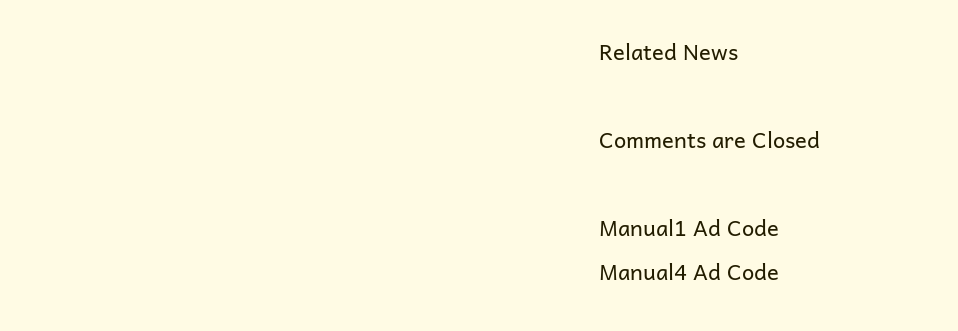Related News

Comments are Closed

Manual1 Ad Code
Manual4 Ad Code